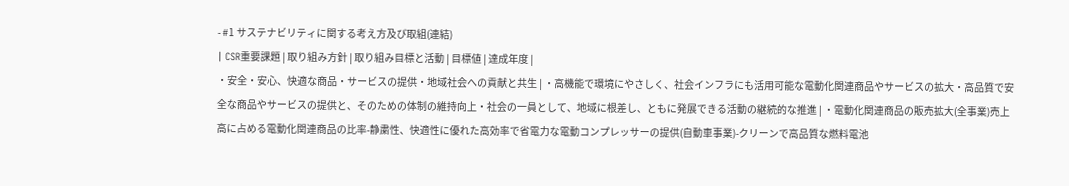- #1 サステナビリティに関する考え方及び取組(連結)
| CSR重要課題 | 取り組み方針 | 取り組み目標と活動 | 目標値 | 達成年度 |
・安全・安心、快適な商品・サービスの提供・地域社会への貢献と共生 | ・高機能で環境にやさしく、社会インフラにも活用可能な電動化関連商品やサービスの拡大・高品質で安全な商品やサービスの提供と、そのための体制の維持向上・社会の一員として、地域に根差し、ともに発展できる活動の継続的な推進 | ・電動化関連商品の販売拡大(全事業)売上高に占める電動化関連商品の比率-静粛性、快適性に優れた高効率で省電力な電動コンプレッサーの提供(自動車事業)-クリーンで高品質な燃料電池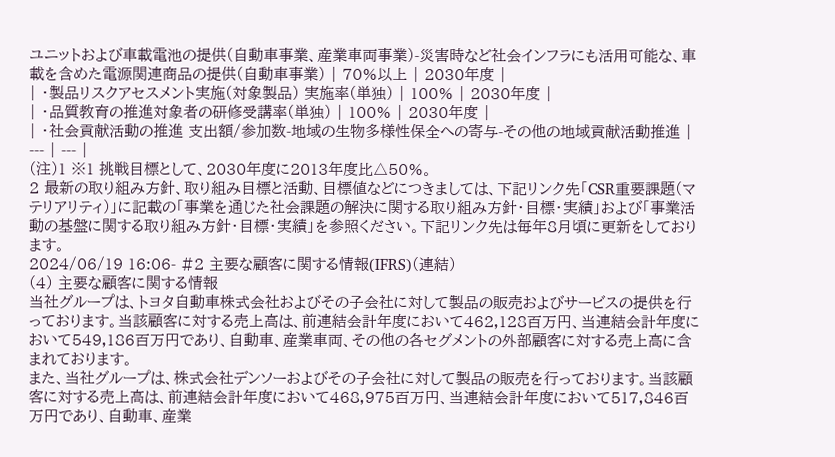ユニットおよび車載電池の提供(自動車事業、産業車両事業)-災害時など社会インフラにも活用可能な、車載を含めた電源関連商品の提供(自動車事業) | 70%以上 | 2030年度 |
| ・製品リスクアセスメント実施(対象製品) 実施率(単独) | 100% | 2030年度 |
| ・品質教育の推進対象者の研修受講率(単独) | 100% | 2030年度 |
| ・社会貢献活動の推進 支出額/参加数-地域の生物多様性保全への寄与-その他の地域貢献活動推進 | --- | --- |
(注)1 ※1 挑戦目標として、2030年度に2013年度比△50%。
2 最新の取り組み方針、取り組み目標と活動、目標値などにつきましては、下記リンク先「CSR重要課題(マテリアリティ)」に記載の「事業を通じた社会課題の解決に関する取り組み方針・目標・実績」および「事業活動の基盤に関する取り組み方針・目標・実績」を参照ください。下記リンク先は毎年8月頃に更新をしております。
2024/06/19 16:06- #2 主要な顧客に関する情報(IFRS)(連結)
(4) 主要な顧客に関する情報
当社グループは、トヨタ自動車株式会社およびその子会社に対して製品の販売およびサービスの提供を行っております。当該顧客に対する売上高は、前連結会計年度において462,128百万円、当連結会計年度において549,186百万円であり、自動車、産業車両、その他の各セグメントの外部顧客に対する売上高に含まれております。
また、当社グループは、株式会社デンソーおよびその子会社に対して製品の販売を行っております。当該顧客に対する売上高は、前連結会計年度において468,975百万円、当連結会計年度において517,846百万円であり、自動車、産業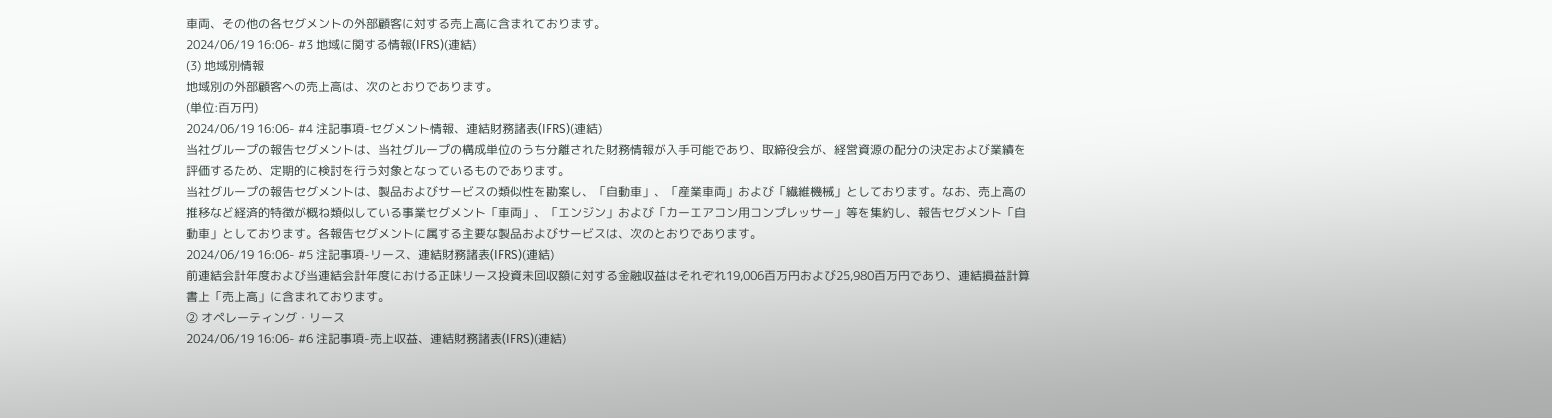車両、その他の各セグメントの外部顧客に対する売上高に含まれております。
2024/06/19 16:06- #3 地域に関する情報(IFRS)(連結)
(3) 地域別情報
地域別の外部顧客への売上高は、次のとおりであります。
(単位:百万円)
2024/06/19 16:06- #4 注記事項-セグメント情報、連結財務諸表(IFRS)(連結)
当社グループの報告セグメントは、当社グループの構成単位のうち分離された財務情報が入手可能であり、取締役会が、経営資源の配分の決定および業績を評価するため、定期的に検討を行う対象となっているものであります。
当社グループの報告セグメントは、製品およびサービスの類似性を勘案し、「自動車」、「産業車両」および「繊維機械」としております。なお、売上高の推移など経済的特徴が概ね類似している事業セグメント「車両」、「エンジン」および「カーエアコン用コンプレッサー」等を集約し、報告セグメント「自動車」としております。各報告セグメントに属する主要な製品およびサービスは、次のとおりであります。
2024/06/19 16:06- #5 注記事項-リース、連結財務諸表(IFRS)(連結)
前連結会計年度および当連結会計年度における正味リース投資未回収額に対する金融収益はそれぞれ19,006百万円および25,980百万円であり、連結損益計算書上「売上高」に含まれております。
② オペレーティング・リース
2024/06/19 16:06- #6 注記事項-売上収益、連結財務諸表(IFRS)(連結)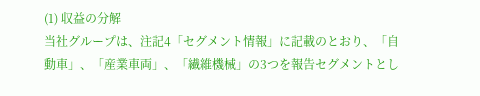(1) 収益の分解
当社グループは、注記4「セグメント情報」に記載のとおり、「自動車」、「産業車両」、「繊維機械」の3つを報告セグメントとし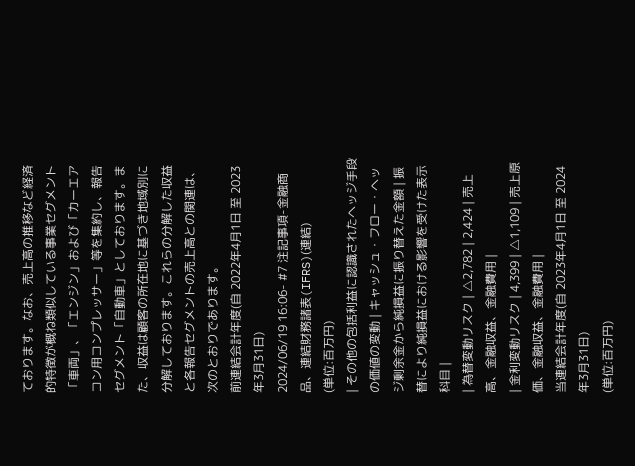ております。なお、売上高の推移など経済的特徴が概ね類似している事業セグメント「車両」、「エンジン」および「カーエアコン用コンプレッサー」等を集約し、報告セグメント「自動車」としております。また、収益は顧客の所在地に基づき地域別に分解しております。これらの分解した収益と各報告セグメントの売上高との関連は、次のとおりであります。
前連結会計年度(自 2022年4月1日 至 2023年3月31日)
2024/06/19 16:06- #7 注記事項-金融商品、連結財務諸表(IFRS)(連結)
(単位:百万円)
| その他の包括利益に認識されたヘッジ手段の価値の変動 | キャッシュ・フロー・ヘッジ剰余金から純損益に振り替えた金額 | 振替により純損益における影響を受けた表示科目 |
| 為替変動リスク | △2,782 | 2,424 | 売上高、金融収益、金融費用 |
| 金利変動リスク | 4,399 | △1,109 | 売上原価、金融収益、金融費用 |
当連結会計年度(自 2023年4月1日 至 2024年3月31日)
(単位:百万円)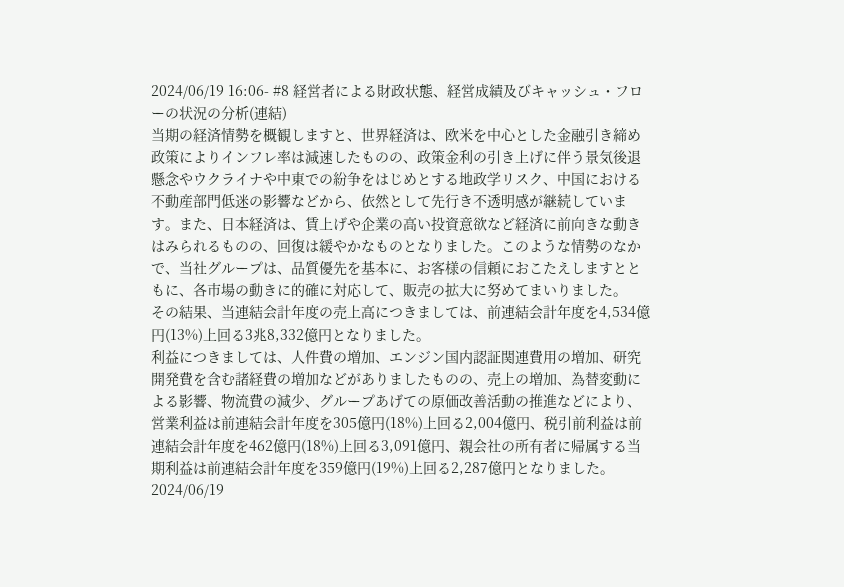2024/06/19 16:06- #8 経営者による財政状態、経営成績及びキャッシュ・フローの状況の分析(連結)
当期の経済情勢を概観しますと、世界経済は、欧米を中心とした金融引き締め政策によりインフレ率は減速したものの、政策金利の引き上げに伴う景気後退懸念やウクライナや中東での紛争をはじめとする地政学リスク、中国における不動産部門低迷の影響などから、依然として先行き不透明感が継続しています。また、日本経済は、賃上げや企業の高い投資意欲など経済に前向きな動きはみられるものの、回復は緩やかなものとなりました。このような情勢のなかで、当社グループは、品質優先を基本に、お客様の信頼におこたえしますとともに、各市場の動きに的確に対応して、販売の拡大に努めてまいりました。
その結果、当連結会計年度の売上高につきましては、前連結会計年度を4,534億円(13%)上回る3兆8,332億円となりました。
利益につきましては、人件費の増加、エンジン国内認証関連費用の増加、研究開発費を含む諸経費の増加などがありましたものの、売上の増加、為替変動による影響、物流費の減少、グループあげての原価改善活動の推進などにより、営業利益は前連結会計年度を305億円(18%)上回る2,004億円、税引前利益は前連結会計年度を462億円(18%)上回る3,091億円、親会社の所有者に帰属する当期利益は前連結会計年度を359億円(19%)上回る2,287億円となりました。
2024/06/19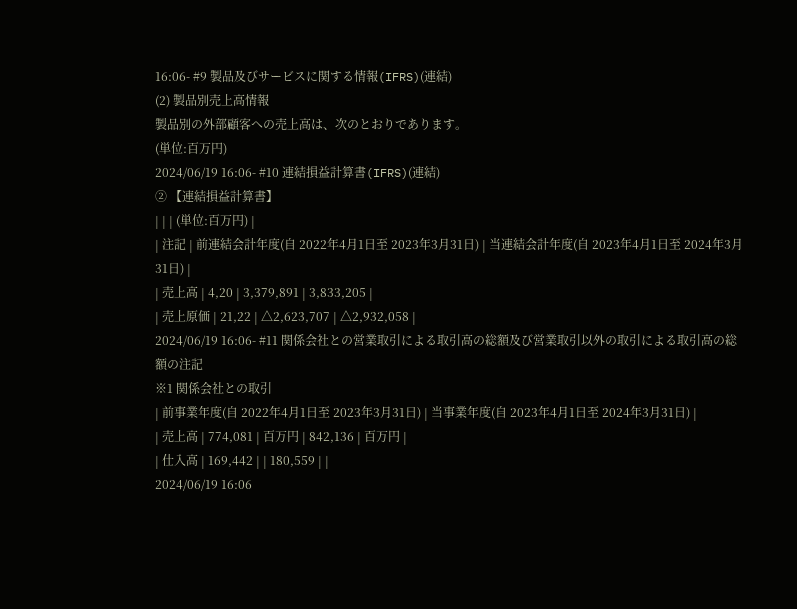16:06- #9 製品及びサービスに関する情報(IFRS)(連結)
(2) 製品別売上高情報
製品別の外部顧客への売上高は、次のとおりであります。
(単位:百万円)
2024/06/19 16:06- #10 連結損益計算書(IFRS)(連結)
② 【連結損益計算書】
| | | (単位:百万円) |
| 注記 | 前連結会計年度(自 2022年4月1日至 2023年3月31日) | 当連結会計年度(自 2023年4月1日至 2024年3月31日) |
| 売上高 | 4,20 | 3,379,891 | 3,833,205 |
| 売上原価 | 21,22 | △2,623,707 | △2,932,058 |
2024/06/19 16:06- #11 関係会社との営業取引による取引高の総額及び営業取引以外の取引による取引高の総額の注記
※1 関係会社との取引
| 前事業年度(自 2022年4月1日至 2023年3月31日) | 当事業年度(自 2023年4月1日至 2024年3月31日) |
| 売上高 | 774,081 | 百万円 | 842,136 | 百万円 |
| 仕入高 | 169,442 | | 180,559 | |
2024/06/19 16:06